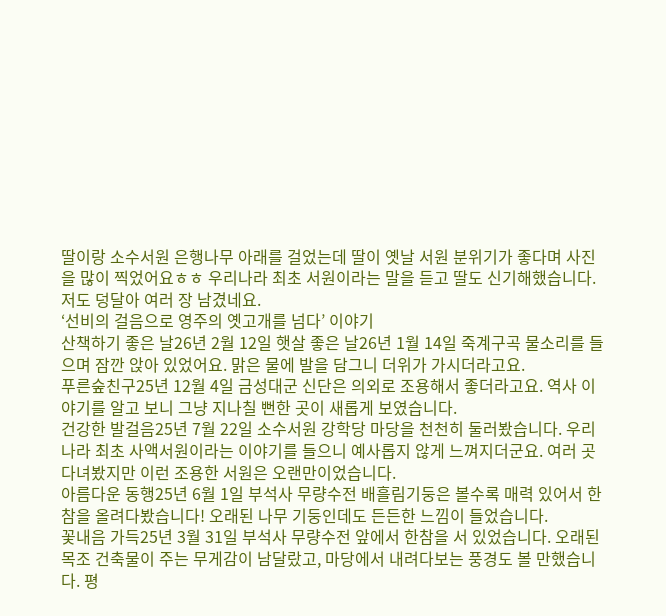딸이랑 소수서원 은행나무 아래를 걸었는데 딸이 옛날 서원 분위기가 좋다며 사진을 많이 찍었어요ㅎㅎ 우리나라 최초 서원이라는 말을 듣고 딸도 신기해했습니다. 저도 덩달아 여러 장 남겼네요.
‘선비의 걸음으로 영주의 옛고개를 넘다’ 이야기
산책하기 좋은 날26년 2월 12일 햇살 좋은 날26년 1월 14일 죽계구곡 물소리를 들으며 잠깐 앉아 있었어요. 맑은 물에 발을 담그니 더위가 가시더라고요.
푸른숲친구25년 12월 4일 금성대군 신단은 의외로 조용해서 좋더라고요. 역사 이야기를 알고 보니 그냥 지나칠 뻔한 곳이 새롭게 보였습니다.
건강한 발걸음25년 7월 22일 소수서원 강학당 마당을 천천히 둘러봤습니다. 우리나라 최초 사액서원이라는 이야기를 들으니 예사롭지 않게 느껴지더군요. 여러 곳 다녀봤지만 이런 조용한 서원은 오랜만이었습니다.
아름다운 동행25년 6월 1일 부석사 무량수전 배흘림기둥은 볼수록 매력 있어서 한참을 올려다봤습니다! 오래된 나무 기둥인데도 든든한 느낌이 들었습니다.
꽃내음 가득25년 3월 31일 부석사 무량수전 앞에서 한참을 서 있었습니다. 오래된 목조 건축물이 주는 무게감이 남달랐고, 마당에서 내려다보는 풍경도 볼 만했습니다. 평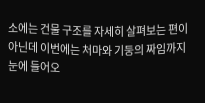소에는 건물 구조를 자세히 살펴보는 편이 아닌데 이번에는 처마와 기둥의 짜임까지 눈에 들어오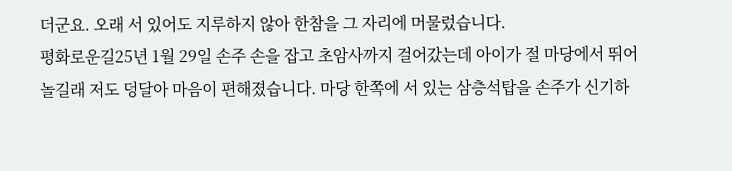더군요. 오래 서 있어도 지루하지 않아 한참을 그 자리에 머물렀습니다.
평화로운길25년 1월 29일 손주 손을 잡고 초암사까지 걸어갔는데 아이가 절 마당에서 뛰어놀길래 저도 덩달아 마음이 편해졌습니다. 마당 한쪽에 서 있는 삼층석탑을 손주가 신기하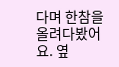다며 한참을 올려다봤어요. 옆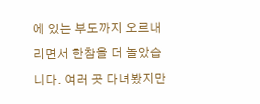에 있는 부도까지 오르내리면서 한참을 더 놀았습니다. 여러 곳 다녀봤지만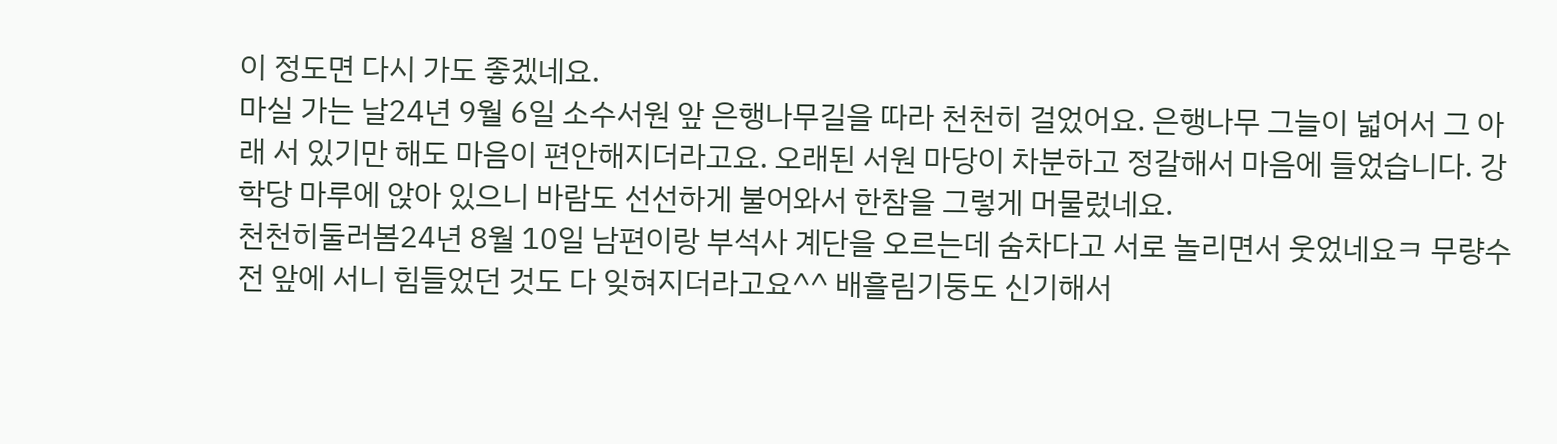이 정도면 다시 가도 좋겠네요.
마실 가는 날24년 9월 6일 소수서원 앞 은행나무길을 따라 천천히 걸었어요. 은행나무 그늘이 넓어서 그 아래 서 있기만 해도 마음이 편안해지더라고요. 오래된 서원 마당이 차분하고 정갈해서 마음에 들었습니다. 강학당 마루에 앉아 있으니 바람도 선선하게 불어와서 한참을 그렇게 머물렀네요.
천천히둘러봄24년 8월 10일 남편이랑 부석사 계단을 오르는데 숨차다고 서로 놀리면서 웃었네요ㅋ 무량수전 앞에 서니 힘들었던 것도 다 잊혀지더라고요^^ 배흘림기둥도 신기해서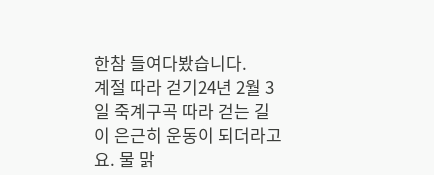한참 들여다봤습니다.
계절 따라 걷기24년 2월 3일 죽계구곡 따라 걷는 길이 은근히 운동이 되더라고요. 물 맑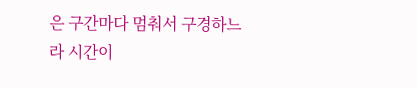은 구간마다 멈춰서 구경하느라 시간이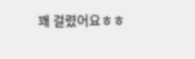꽤 걸렸어요ㅎㅎ